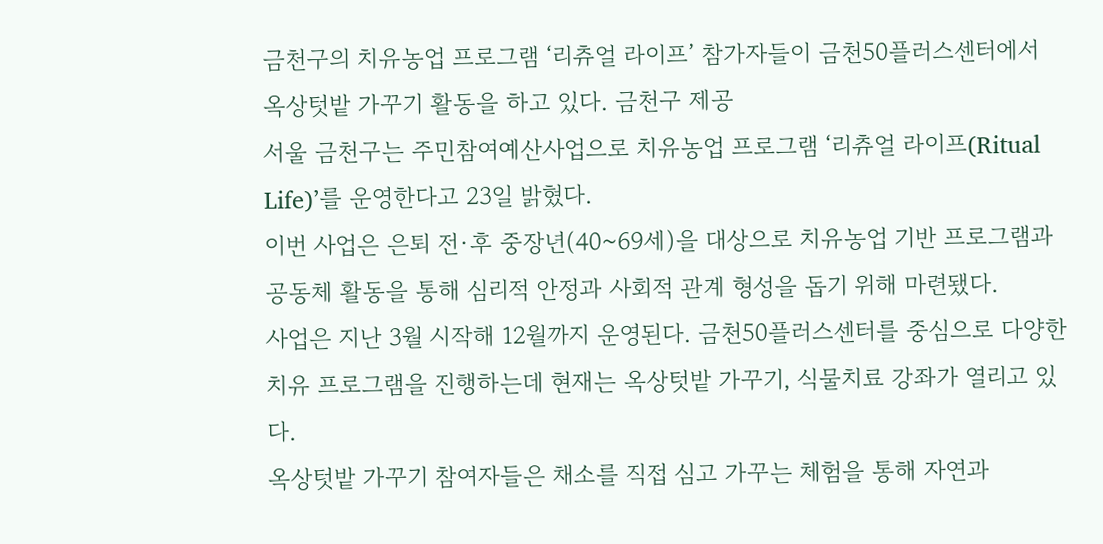금천구의 치유농업 프로그램 ‘리츄얼 라이프’ 참가자들이 금천50플러스센터에서 옥상텃밭 가꾸기 활동을 하고 있다. 금천구 제공
서울 금천구는 주민참여예산사업으로 치유농업 프로그램 ‘리츄얼 라이프(Ritual Life)’를 운영한다고 23일 밝혔다.
이번 사업은 은퇴 전·후 중장년(40~69세)을 대상으로 치유농업 기반 프로그램과 공동체 활동을 통해 심리적 안정과 사회적 관계 형성을 돕기 위해 마련됐다.
사업은 지난 3월 시작해 12월까지 운영된다. 금천50플러스센터를 중심으로 다양한 치유 프로그램을 진행하는데 현재는 옥상텃밭 가꾸기, 식물치료 강좌가 열리고 있다.
옥상텃밭 가꾸기 참여자들은 채소를 직접 심고 가꾸는 체험을 통해 자연과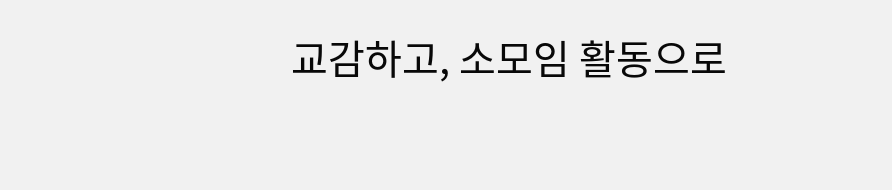교감하고, 소모임 활동으로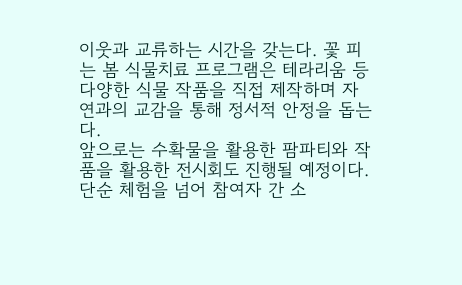이웃과 교류하는 시간을 갖는다. 꽃 피는 봄 식물치료 프로그램은 테라리움 등 다양한 식물 작품을 직접 제작하며 자연과의 교감을 통해 정서적 안정을 돕는다.
앞으로는 수확물을 활용한 팜파티와 작품을 활용한 전시회도 진행될 예정이다. 단순 체험을 넘어 참여자 간 소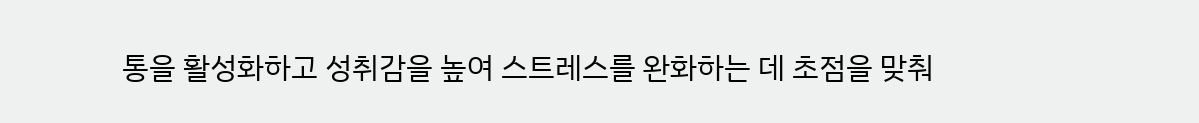통을 활성화하고 성취감을 높여 스트레스를 완화하는 데 초점을 맞춰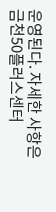운영된다. 자세한 사항은 금천50플러스센터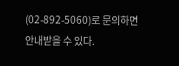(02-892-5060)로 문의하면 안내받을 수 있다.